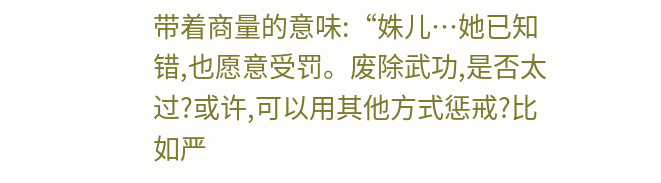带着商量的意味:“姝儿…她已知错,也愿意受罚。废除武功,是否太过?或许,可以用其他方式惩戒?比如严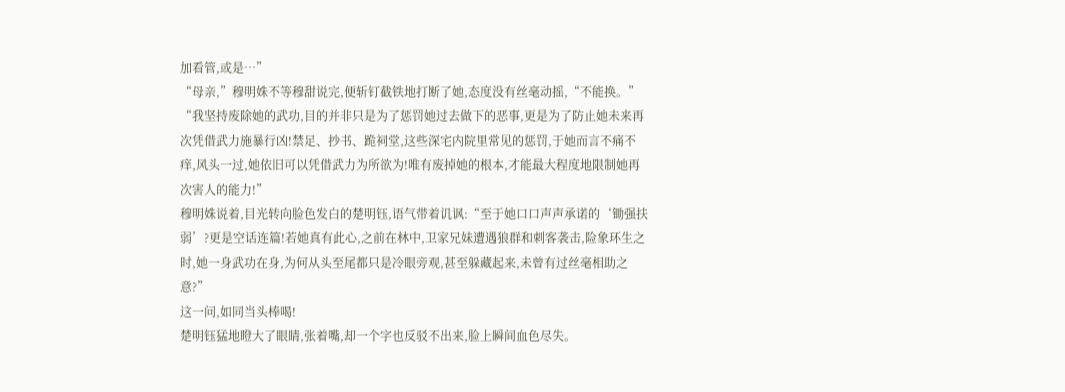加看管,或是…”
“母亲,”穆明姝不等穆甜说完,便斩钉截铁地打断了她,态度没有丝毫动摇,“不能换。”
“我坚持废除她的武功,目的并非只是为了惩罚她过去做下的恶事,更是为了防止她未来再次凭借武力施暴行凶!禁足、抄书、跪祠堂,这些深宅内院里常见的惩罚,于她而言不痛不痒,风头一过,她依旧可以凭借武力为所欲为!唯有废掉她的根本,才能最大程度地限制她再次害人的能力!”
穆明姝说着,目光转向脸色发白的楚明钰,语气带着讥讽:“至于她口口声声承诺的‘锄强扶弱’?更是空话连篇!若她真有此心,之前在林中,卫家兄妹遭遇狼群和刺客袭击,险象环生之时,她一身武功在身,为何从头至尾都只是冷眼旁观,甚至躲藏起来,未曾有过丝毫相助之意?”
这一问,如同当头棒喝!
楚明钰猛地瞪大了眼睛,张着嘴,却一个字也反驳不出来,脸上瞬间血色尽失。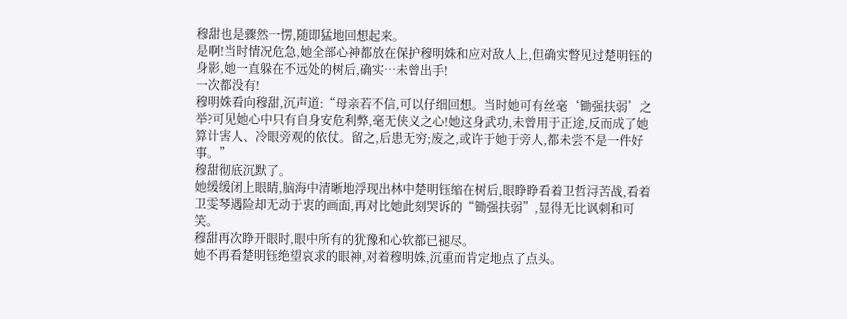穆甜也是骤然一愣,随即猛地回想起来。
是啊!当时情况危急,她全部心神都放在保护穆明姝和应对敌人上,但确实瞥见过楚明钰的身影,她一直躲在不远处的树后,确实…未曾出手!
一次都没有!
穆明姝看向穆甜,沉声道:“母亲若不信,可以仔细回想。当时她可有丝毫‘锄强扶弱’之举?可见她心中只有自身安危利弊,毫无侠义之心!她这身武功,未曾用于正途,反而成了她算计害人、冷眼旁观的依仗。留之,后患无穷;废之,或许于她于旁人,都未尝不是一件好事。”
穆甜彻底沉默了。
她缓缓闭上眼睛,脑海中清晰地浮现出林中楚明钰缩在树后,眼睁睁看着卫哲浔苦战,看着卫雯琴遇险却无动于衷的画面,再对比她此刻哭诉的“锄强扶弱”,显得无比讽刺和可笑。
穆甜再次睁开眼时,眼中所有的犹豫和心软都已褪尽。
她不再看楚明钰绝望哀求的眼神,对着穆明姝,沉重而肯定地点了点头。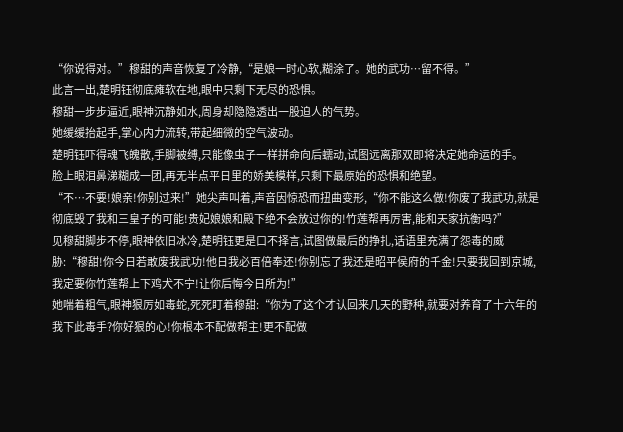“你说得对。”穆甜的声音恢复了冷静,“是娘一时心软,糊涂了。她的武功…留不得。”
此言一出,楚明钰彻底瘫软在地,眼中只剩下无尽的恐惧。
穆甜一步步逼近,眼神沉静如水,周身却隐隐透出一股迫人的气势。
她缓缓抬起手,掌心内力流转,带起细微的空气波动。
楚明钰吓得魂飞魄散,手脚被缚,只能像虫子一样拼命向后蠕动,试图远离那双即将决定她命运的手。
脸上眼泪鼻涕糊成一团,再无半点平日里的娇美模样,只剩下最原始的恐惧和绝望。
“不…不要!娘亲!你别过来!”她尖声叫着,声音因惊恐而扭曲变形,“你不能这么做!你废了我武功,就是彻底毁了我和三皇子的可能!贵妃娘娘和殿下绝不会放过你的!竹莲帮再厉害,能和天家抗衡吗?”
见穆甜脚步不停,眼神依旧冰冷,楚明钰更是口不择言,试图做最后的挣扎,话语里充满了怨毒的威胁:“穆甜!你今日若敢废我武功!他日我必百倍奉还!你别忘了我还是昭平侯府的千金!只要我回到京城,我定要你竹莲帮上下鸡犬不宁!让你后悔今日所为!”
她喘着粗气,眼神狠厉如毒蛇,死死盯着穆甜:“你为了这个才认回来几天的野种,就要对养育了十六年的我下此毒手?你好狠的心!你根本不配做帮主!更不配做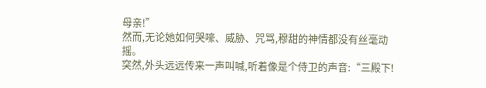母亲!”
然而,无论她如何哭嚎、威胁、咒骂,穆甜的神情都没有丝毫动摇。
突然,外头远远传来一声叫喊,听着像是个侍卫的声音:“三殿下!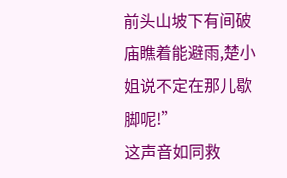前头山坡下有间破庙瞧着能避雨,楚小姐说不定在那儿歇脚呢!”
这声音如同救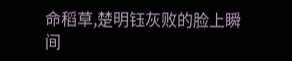命稻草,楚明钰灰败的脸上瞬间